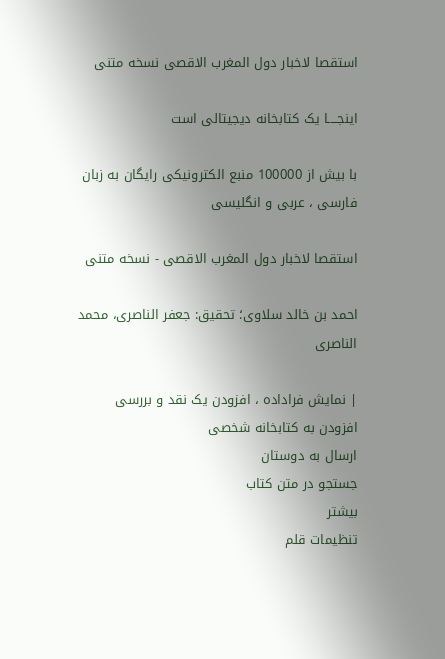استقصا لاخبار دول المغرب الاقصی نسخه متنی

اینجــــا یک کتابخانه دیجیتالی است

با بیش از 100000 منبع الکترونیکی رایگان به زبان فارسی ، عربی و انگلیسی

استقصا لاخبار دول المغرب الاقصی - نسخه متنی

احمد بن خالد سلاوی؛ تحقیق: جعفر الناصری، محمد الناصری

| نمايش فراداده ، افزودن یک نقد و بررسی
افزودن به کتابخانه شخصی
ارسال به دوستان
جستجو در متن کتاب
بیشتر
تنظیمات قلم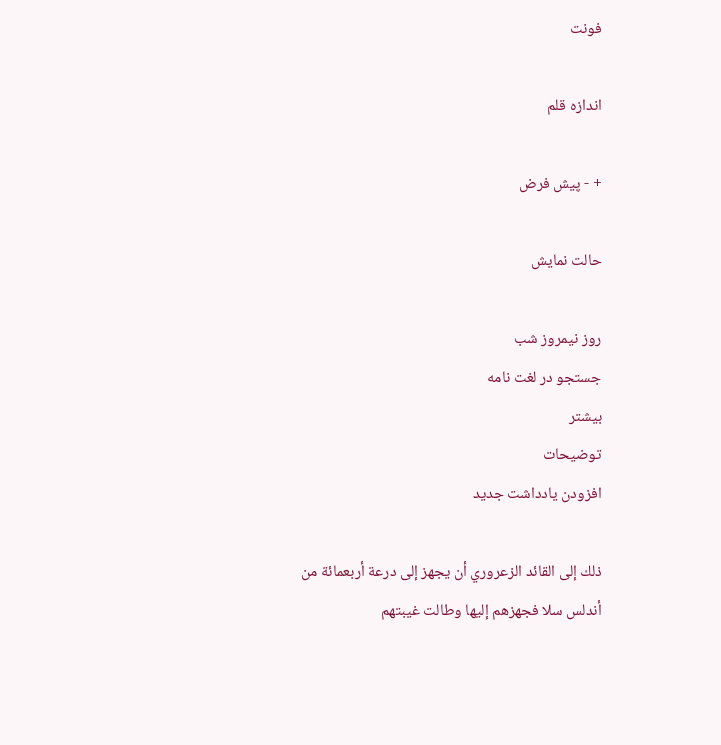فونت

اندازه قلم

+ - پیش فرض

حالت نمایش

روز نیمروز شب
جستجو در لغت نامه
بیشتر
توضیحات
افزودن یادداشت جدید

ذلك إلى القائد الزعروري أن يجهز إلى درعة أربعمائة من أندلس سلا فجهزهم إليها وطالت غيبتهم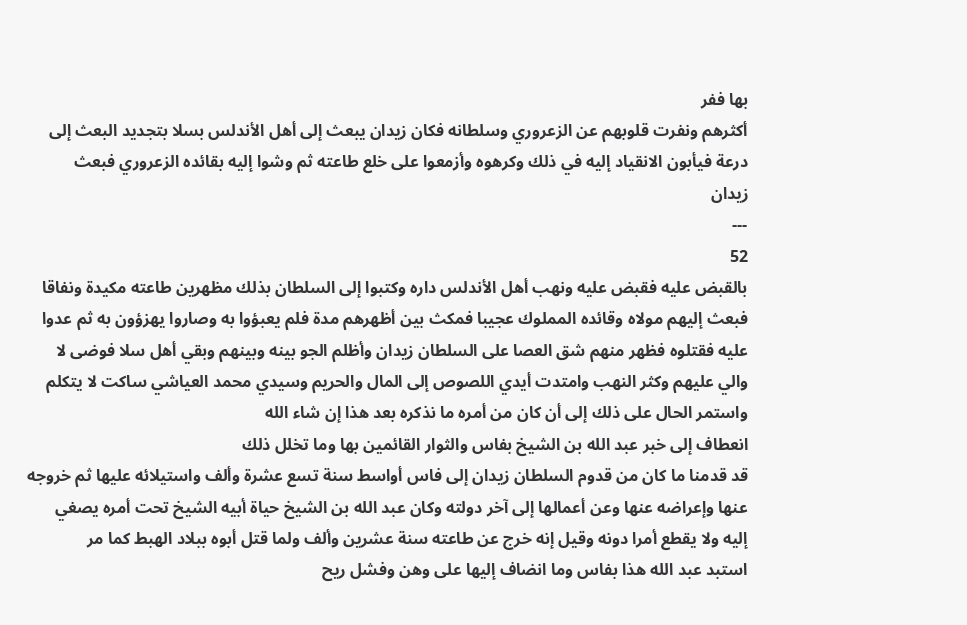بها ففر
أكثرهم ونفرت قلوبهم عن الزعروري وسلطانه فكان زيدان يبعث إلى أهل الأندلس بسلا بتجديد البعث إلى
درعة فيأبون الانقياد إليه في ذلك وكرهوه وأزمعوا على خلع طاعته ثم وشوا إليه بقائده الزعروري فبعث
زيدان
---
52
بالقبض عليه فقبض عليه ونهب أهل الأندلس داره وكتبوا إلى السلطان بذلك مظهرين طاعته مكيدة ونفاقا
فبعث إليهم مولاه وقائده المملوك عجيبا فمكث بين أظهرهم مدة فلم يعبؤوا به وصاروا يهزؤون به ثم عدوا
عليه فقتلوه فظهر منهم شق العصا على السلطان زيدان وأظلم الجو بينه وبينهم وبقي أهل سلا فوضى لا
والي عليهم وكثر النهب وامتدت أيدي اللصوص إلى المال والحريم وسيدي محمد العياشي ساكت لا يتكلم
واستمر الحال على ذلك إلى أن كان من أمره ما نذكره بعد هذا إن شاء الله
انعطاف إلى خبر عبد الله بن الشيخ بفاس والثوار القائمين بها وما تخلل ذلك
قد قدمنا ما كان من قدوم السلطان زيدان إلى فاس أواسط سنة تسع عشرة وألف واستيلائه عليها ثم خروجه
عنها وإعراضه عنها وعن أعمالها إلى آخر دولته وكان عبد الله بن الشيخ حياة أبيه الشيخ تحت أمره يصغي
إليه ولا يقطع أمرا دونه وقيل إنه خرج عن طاعته سنة عشرين وألف ولما قتل أبوه ببلاد الهبط كما مر
استبد عبد الله هذا بفاس وما انضاف إليها على وهن وفشل ريح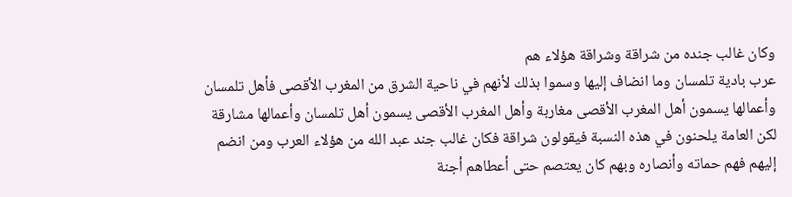وكان غالب جنده من شراقة وشراقة هؤلاء هم
عرب بادية تلمسان وما انضاف إليها وسموا بذلك لأنهم في ناحية الشرق من المغرب الأقصى فأهل تلمسان
وأعمالها يسمون أهل المغرب الأقصى مغاربة وأهل المغرب الأقصى يسمون أهل تلمسان وأعمالها مشارقة
لكن العامة يلحنون في هذه النسبة فيقولون شراقة فكان غالب جند عبد الله من هؤلاء العرب ومن انضم
إليهم فهم حماته وأنصاره وبهم كان يعتصم حتى أعطاهم أجنة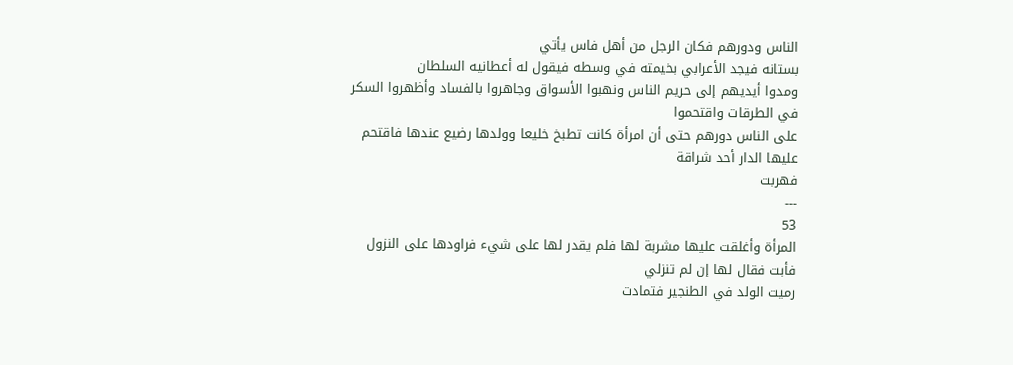الناس ودورهم فكان الرجل من أهل فاس يأتي
بستانه فيجد الأعرابي بخيمته في وسطه فيقول له أعطانيه السلطان
ومدوا أيديهم إلى حريم الناس ونهبوا الأسواق وجاهروا بالفساد وأظهروا السكر في الطرقات واقتحموا
على الناس دورهم حتى أن امرأة كانت تطبخ خليعا وولدها رضيع عندها فاقتحم عليها الدار أحد شراقة
فهربت
---
53
المرأة وأغلقت عليها مشربة لها فلم يقدر لها على شيء فراودها على النزول فأبت فقال لها إن لم تنزلي
رميت الولد في الطنجير فتمادت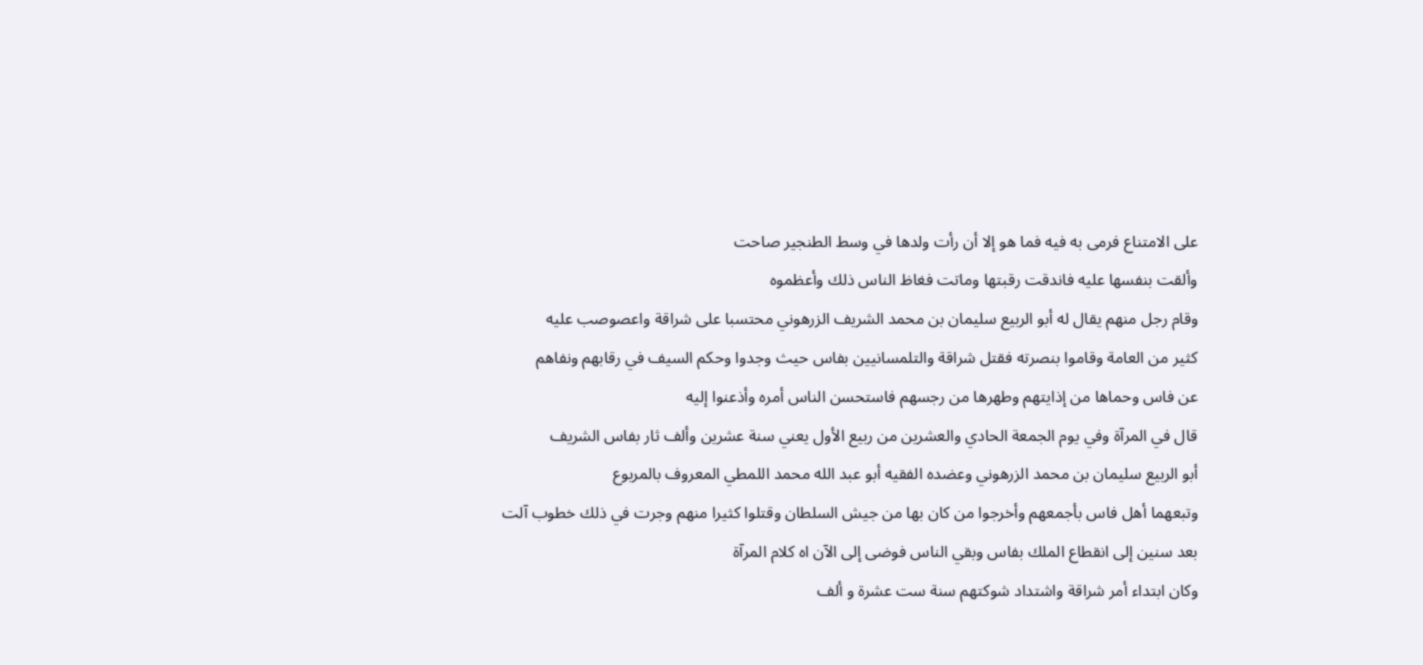على الامتناع فرمى به فيه فما هو إلا أن رأت ولدها في وسط الطنجير صاحت
وألقت بنفسها عليه فاندقت رقبتها وماتت فغاظ الناس ذلك وأعظموه
وقام رجل منهم يقال له أبو الربيع سليمان بن محمد الشريف الزرهوني محتسبا على شراقة واعصوصب عليه
كثير من العامة وقاموا بنصرته فقتل شراقة والتلمسانيين بفاس حيث وجدوا وحكم السيف في رقابهم ونفاهم
عن فاس وحماها من إذايتهم وطهرها من رجسهم فاستحسن الناس أمره وأذعنوا إليه
قال في المرآة وفي يوم الجمعة الحادي والعشرين من ربيع الأول يعني سنة عشرين وألف ثار بفاس الشريف
أبو الربيع سليمان بن محمد الزرهوني وعضده الفقيه أبو عبد الله محمد اللمطي المعروف بالمربوع
وتبعهما أهل فاس بأجمعهم وأخرجوا من كان بها من جيش السلطان وقتلوا كثيرا منهم وجرت في ذلك خطوب آلت
بعد سنين إلى انقطاع الملك بفاس وبقي الناس فوضى إلى الآن اه كلام المرآة
وكان ابتداء أمر شراقة واشتداد شوكتهم سنة ست عشرة و ألف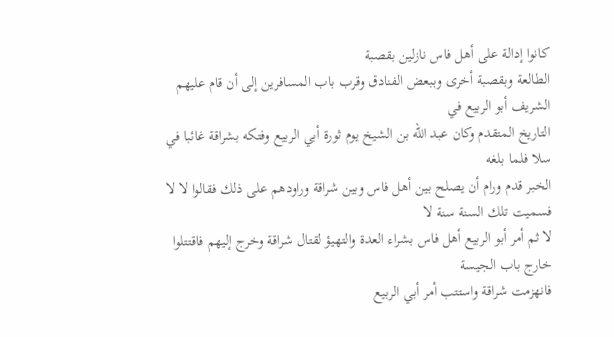كانوا إدالة على أهل فاس نازلين بقصبة
الطالعة وبقصبة أخرى وببعض الفنادق وقرب باب المسافرين إلى أن قام عليهم الشريف أبو الربيع في
التاريخ المتقدم وكان عبد الله بن الشيخ يوم ثورة أبي الربيع وفتكه بشراقة غائبا في سلا فلما بلغه
الخبر قدم ورام أن يصلح بين أهل فاس وبين شراقة وراودهم على ذلك فقالوا لا لا فسميت تلك السنة سنة لا
لا ثم أمر أبو الربيع أهل فاس بشراء العدة والتهيؤ لقتال شراقة وخرج إليهم فاقتتلوا خارج باب الجيسة
فانهزمت شراقة واستتب أمر أبي الربيع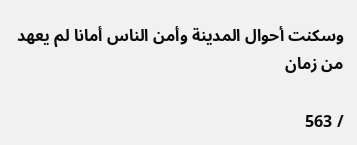وسكنت أحوال المدينة وأمن الناس أمانا لم يعهد من زمان

/ 563